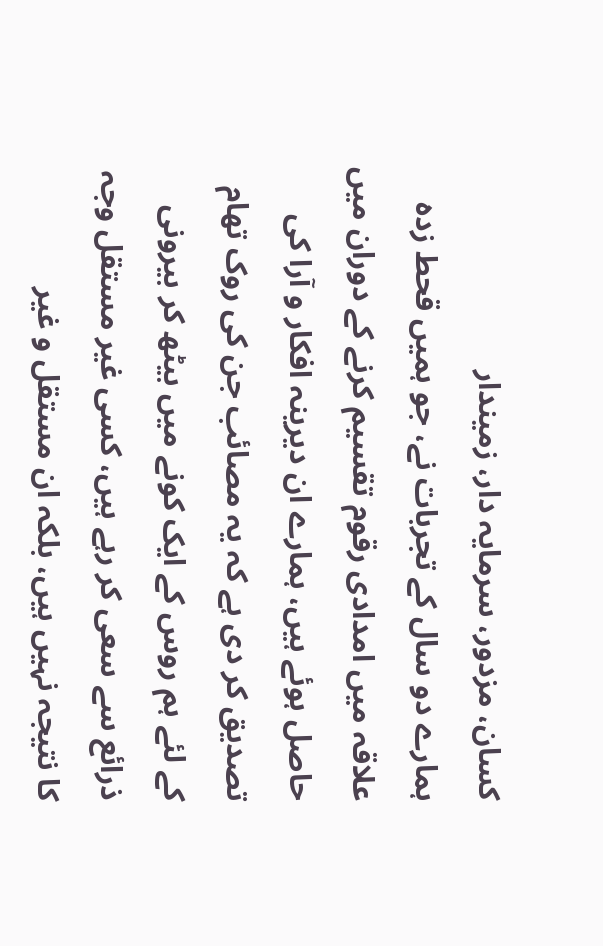کسان، مزدور، سرمایہ دار، زمیندار
ہمارے دو سال کے تجربات نے، جو ہمیں قحط زدہ علاقہ میں امدادی رقوم تقسیم کرنے کے دوران میں حاصل ہوئے ہیں، ہمارے ان دیرینہ افکار و آرا کی تصدیق کر دی ہے کہ یہ مصائب جن کی روک تھام کے لئے ہم روس کے ایک کونے میں بیٹھ کر بیرونی ذرائع سے سعی کر رہے ہیں، کسی غیر مستقل وجہ کا نتیجہ نہیں ہیں، بلکہ ان مستقل و غیر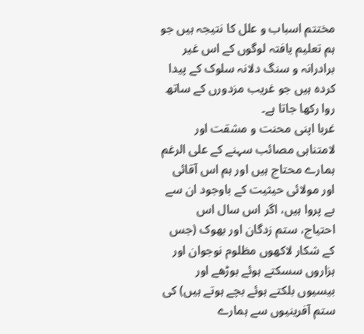مختتم اسباب و علل کا نتیجہ ہیں جو ہم تعلیم یافتہ لوگوں کے اس غیر برادرانہ و سنگ دلانہ سلوک کے پیدا کردہ ہیں جو غریب مزدورں کے ساتھ روا رکھا جاتا ہے۔
غربا اپنی محنت و مشقت اور لامتناہی مصائب سہنے کے علی الرغم ہمارے محتاج ہیں اور ہم اس آقائی اور مولائی حیثیت کے باوجود ان سے بے پروا ہیں، اگر اس سال اس احتیاج، ستم زدگان اور بھوک (جس کے شکار لاکھوں مظلوم نوجوان اور ہزاروں سسکتے ہوئے بوڑھے اور بیسیوں بلکتے ہوئے بچے ہوتے ہیں) کی ستم آفرینیوں سے ہمارے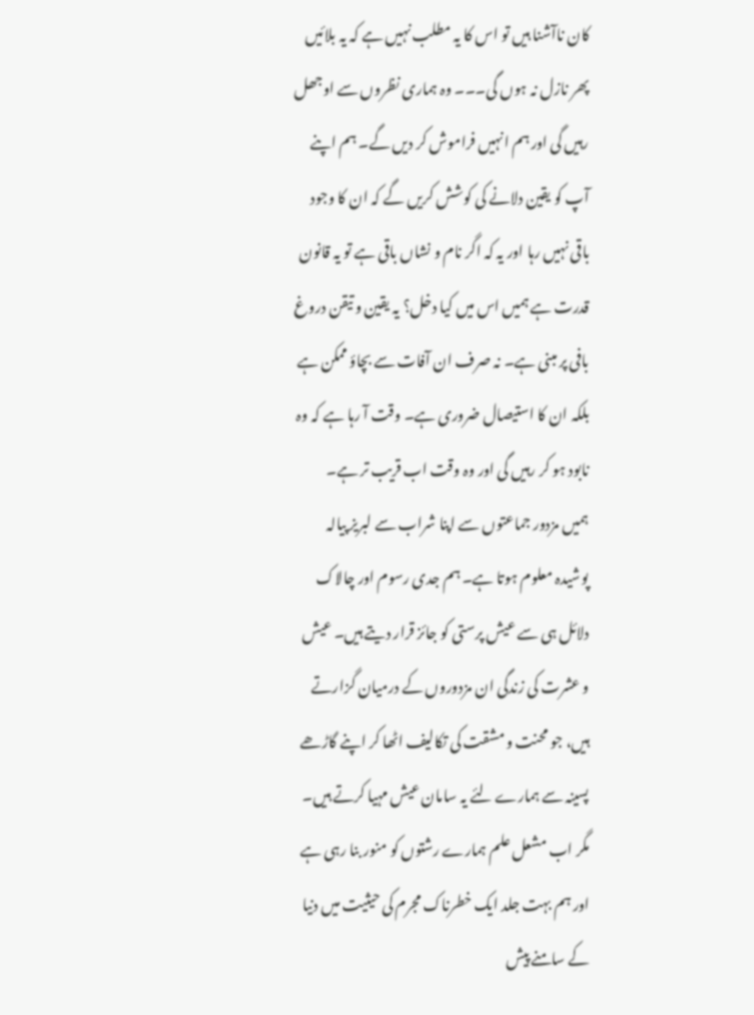کان ناآشنا ہیں تو اس کا یہ مطلب نہیں ہے کہ یہ بلائیں پھر نازل نہ ہوں گی۔۔۔ وہ ہماری نظروں سے اوجھل رہیں گی اور ہم انہیں فراموش کر دیں گے۔ ہم اپنے آپ کو یقین دلانے کی کوشش کریں گے کہ ان کا وجود باقی نہیں رہا اور یہ کہ اگر نام و نشاں باقی ہے تو یہ قانون قدرت ہے ہمیں اس میں کیا دخل؟ یہ یقین و تیقن دروغ بافی پر مبنی ہے۔ نہ صرف ان آفات سے بچاؤ ممکن ہے بلکہ ان کا استیصال ضروری ہے۔ وقت آ رہا ہے کہ وہ نابود ہو کر رہیں گی اور وہ وقت اب قریب تر ہے۔
ہمیں مزدور جماعتوں سے اپنا شراب سے لبریز پیالہ پوشیدہ معلوم ہوتا ہے۔ ہم جدی رسوم اور چالاک دلائل ہی سے عیش پرستی کو جائز قرار دیتے ہیں۔ عیش و عشرت کی زندگی ان مزدوروں کے درمیان گزارتے ہیں، جو محنت و مشقت کی تکالیف اٹھا کر اپنے گاڑھے پسینہ سے ہمارے لئے یہ سامان عیش مہیا کرتے ہیں۔ مگر اب مشعل علم ہمارے رشتوں کو منور بنا رہی ہے اور ہم بہت جلد ایک خطرناک مجرم کی حیثیت میں دنیا کے سامنے پیش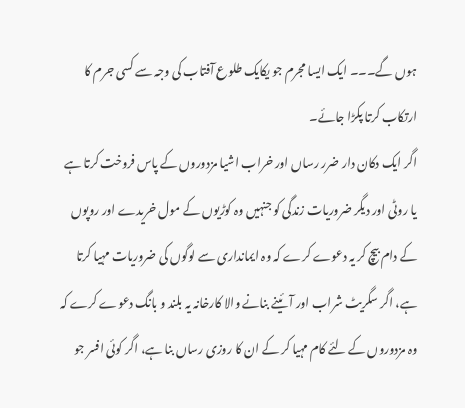ہوں گے۔۔۔ ایک ایسا مجرم جو یکایک طلوع آفتاب کی وجہ سے کسی جرم کا ارتکاب کرتا پکڑا جائے۔
اگر ایک دکان دار ضرر رساں اور خراب اشیا مزدوروں کے پاس فروخت کرتا ہے یا روٹی اور دیگر ضروریات زندگی کو جنہیں وہ کوڑیوں کے مول خریدے اور روپوں کے دام بیچ کر یہ دعوے کرے کہ وہ ایمانداری سے لوگوں کی ضروریات مہیا کرتا ہے، اگر سگریٹ شراب اور آئینے بنانے والا کارخانہ یہ بلند و بانگ دعوے کرے کہ وہ مزدوروں کے لئے کام مہیا کر کے ان کا روزی رساں بنا ہے، اگر کوئی افسر جو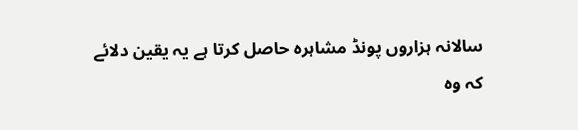سالانہ ہزاروں پونڈ مشاہرہ حاصل کرتا ہے یہ یقین دلائے کہ وہ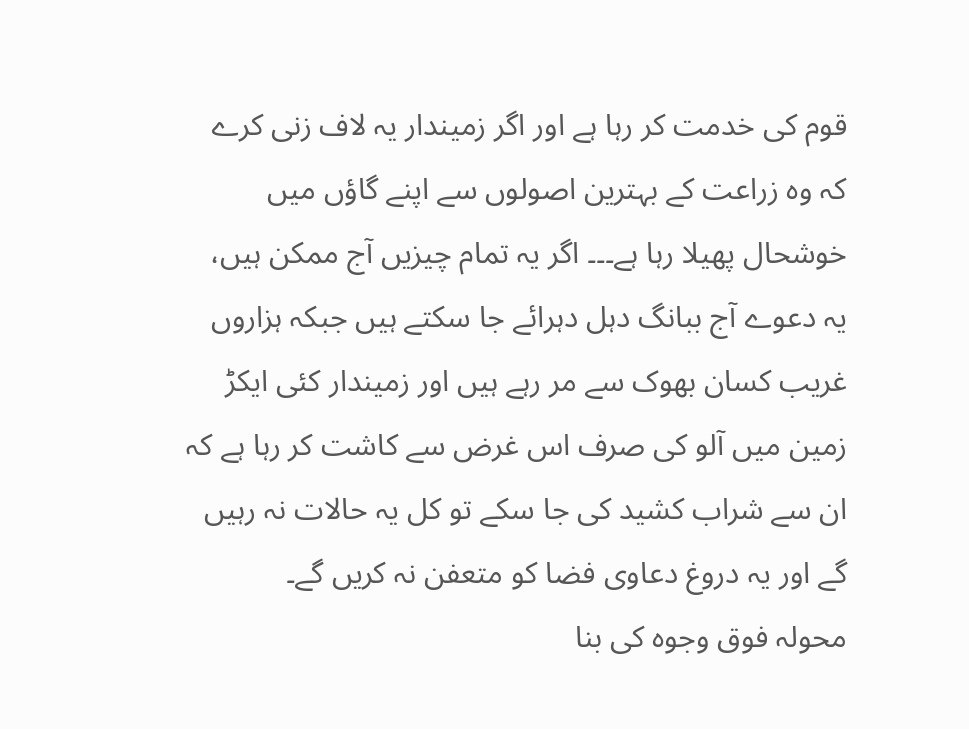قوم کی خدمت کر رہا ہے اور اگر زمیندار یہ لاف زنی کرے کہ وہ زراعت کے بہترین اصولوں سے اپنے گاؤں میں خوشحال پھیلا رہا ہے۔۔۔ اگر یہ تمام چیزیں آج ممکن ہیں، یہ دعوے آج ببانگ دہل دہرائے جا سکتے ہیں جبکہ ہزاروں غریب کسان بھوک سے مر رہے ہیں اور زمیندار کئی ایکڑ زمین میں آلو کی صرف اس غرض سے کاشت کر رہا ہے کہ ان سے شراب کشید کی جا سکے تو کل یہ حالات نہ رہیں گے اور یہ دروغ دعاوی فضا کو متعفن نہ کریں گے۔
محولہ فوق وجوہ کی بنا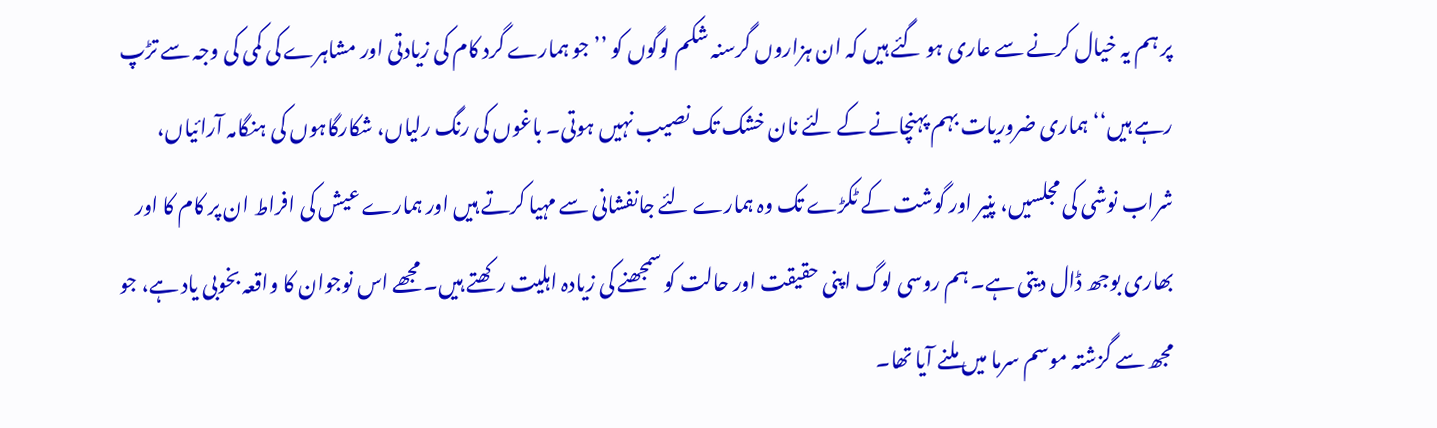پر ہم یہ خیال کرنے سے عاری ہو گئے ہیں کہ ان ہزاروں گرسنہ شکم لوگوں کو ’’جو ہمارے گرد کام کی زیادتی اور مشاہرے کی کمی کی وجہ سے تڑپ رہے ہیں‘‘ ہماری ضروریات بہم پہنچانے کے لئے نان خشک تک نصیب نہیں ہوتی۔ باغوں کی رنگ رلیاں، شکارگاہوں کی ہنگامہ آرائیاں، شراب نوشی کی مجلسیں، پنیر اور گوشت کے ٹکڑے تک وہ ہمارے لئے جانفشانی سے مہیا کرتے ہیں اور ہمارے عیش کی افراط ان پر کام کا اور بھاری بوجھ ڈال دیتی ہے۔ ہم روسی لوگ اپنی حقیقت اور حالت کو سمجھنے کی زیادہ اہلیت رکھتے ہیں۔ مجھے اس نوجوان کا واقعہ بخوبی یاد ہے، جو مجھ سے گزشتہ موسم سرما میں ملنے آیا تھا۔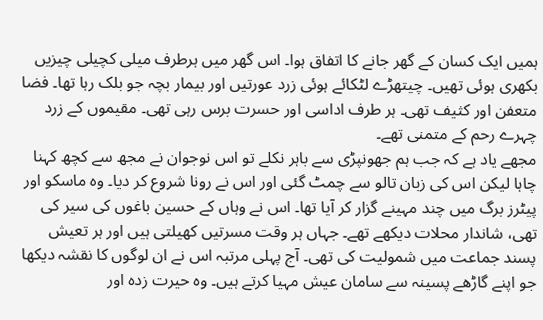ہمیں ایک کسان کے گھر جانے کا اتفاق ہوا۔ اس گھر میں ہرطرف میلی کچیلی چیزیں بکھری ہوئی تھیں۔ چیتھڑے لٹکائے ہوئی زرد عورتیں اور بیمار بچہ جو بلک رہا تھا۔ فضا متعفن اور کثیف تھی۔ ہر طرف اداسی اور حسرت برس رہی تھی۔ مقیموں کے زرد چہرے رحم کے متمنی تھے۔
مجھے یاد ہے کہ جب ہم جھونپڑی سے باہر نکلے تو اس نوجوان نے مجھ سے کچھ کہنا چاہا لیکن اس کی زبان تالو سے چمٹ گئی اور اس نے رونا شروع کر دیا۔ وہ ماسکو اور پیٹرز برگ میں چند مہینے گزار کر آیا تھا۔ اس نے وہاں کے حسین باغوں کی سیر کی تھی، شاندار محلات دیکھے تھے۔ جہاں ہر وقت مسرتیں کھیلتی ہیں اور ہر تعیش پسند جماعت میں شمولیت کی تھی۔ آج پہلی مرتبہ اس نے ان لوگوں کا نقشہ دیکھا جو اپنے گاڑھے پسینہ سے سامان عیش مہیا کرتے ہیں۔ وہ حیرت زدہ اور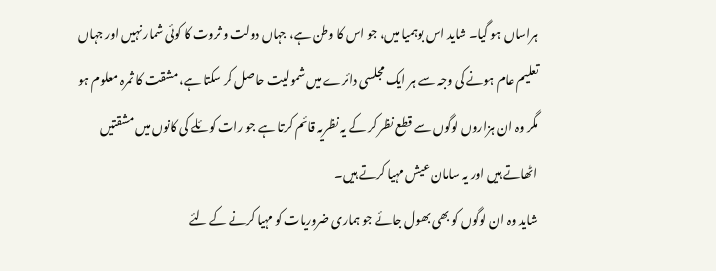ہراساں ہو گیا۔ شاید اس بوہمیا میں، جو اس کا وطن ہے، جہاں دولت و ثروت کا کوئی شمار نہیں اور جہاں تعلیم عام ہونے کی وجہ سے ہر ایک مجلسی دائرے میں شمولیت حاصل کر سکتا ہے، مشقت کا ثمرہ معلوم ہو مگر وہ ان ہزاروں لوگوں سے قطع نظر کر کے یہ نظریہ قائم کرتا ہے جو رات کوئلے کی کانوں میں مشقتیں اٹھاتے ہیں اور یہ سامان عیش مہیا کرتے ہیں۔
شاید وہ ان لوگوں کو بھی بھول جائے جو ہماری ضروریات کو مہیا کرنے کے لئے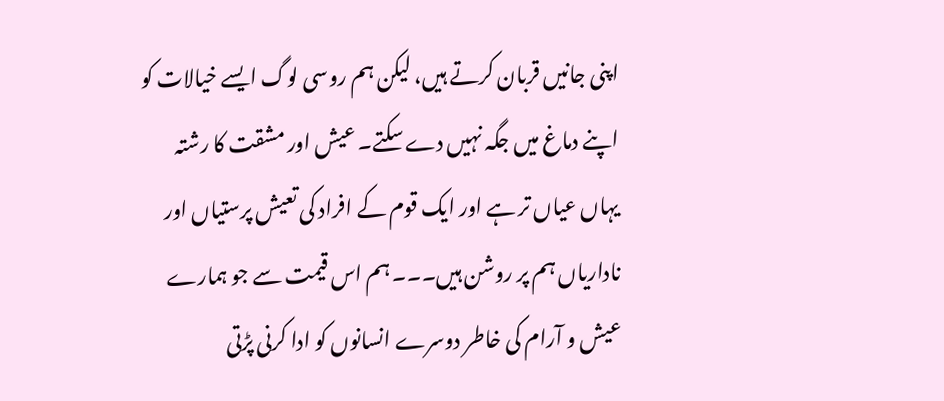اپنی جانیں قربان کرتے ہیں، لیکن ہم روسی لوگ ایسے خیالات کو اپنے دماغ میں جگہ نہیں دے سکتے۔ عیش اور مشقت کا رشتہ یہاں عیاں تر ہے اور ایک قوم کے افراد کی تعیش پرستیاں اور ناداریاں ہم پر روشن ہیں۔۔۔ ہم اس قیمت سے جو ہمارے عیش و آرام کی خاطر دوسرے انسانوں کو ادا کرنی پڑتی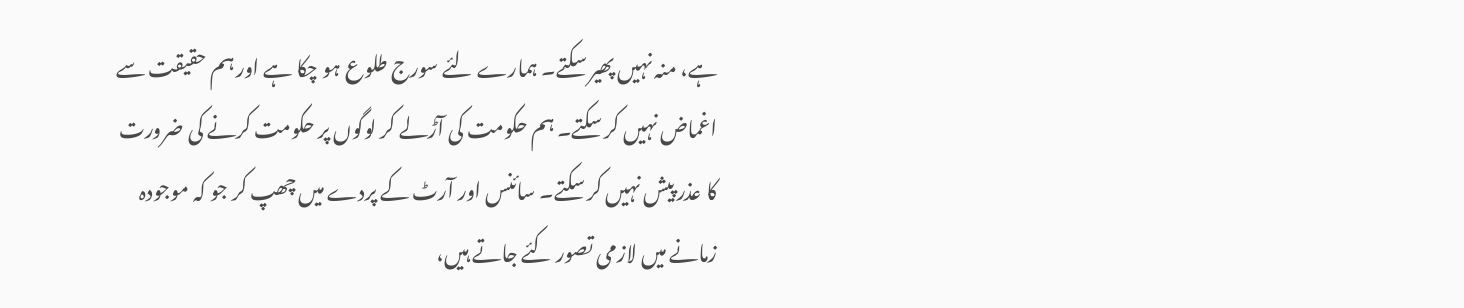ہے، منہ نہیں پھیر سکتے۔ ہمارے لئے سورج طلوع ہو چکا ہے اور ہم حقیقت سے اغماض نہیں کر سکتے۔ ہم حکومت کی آڑلے کر لوگوں پر حکومت کرنے کی ضرورت کا عذر پیش نہیں کر سکتے۔ سائنس اور آرٹ کے پردے میں چھپ کر جو کہ موجودہ زمانے میں لازمی تصور کئے جاتے ہیں،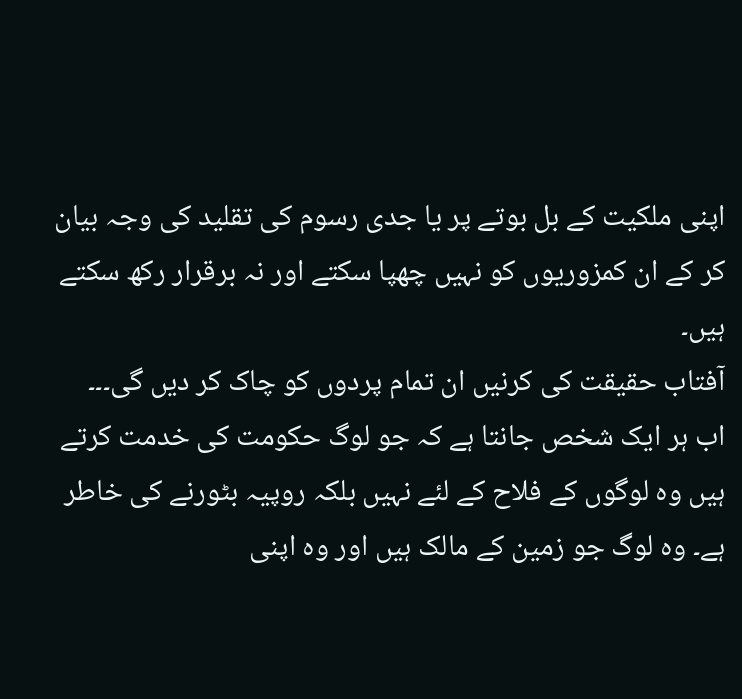اپنی ملکیت کے بل بوتے پر یا جدی رسوم کی تقلید کی وجہ بیان کر کے ان کمزوریوں کو نہیں چھپا سکتے اور نہ برقرار رکھ سکتے ہیں۔
آفتاب حقیقت کی کرنیں ان تمام پردوں کو چاک کر دیں گی۔۔۔ اب ہر ایک شخص جانتا ہے کہ جو لوگ حکومت کی خدمت کرتے ہیں وہ لوگوں کے فلاح کے لئے نہیں بلکہ روپیہ بٹورنے کی خاطر ہے۔ وہ لوگ جو زمین کے مالک ہیں اور وہ اپنی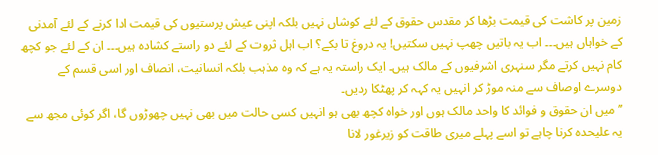زمین پر کاشت کی قیمت بڑھا کر مقدس حقوق کے لئے کوشاں نہیں بلکہ اپنی عیش پرستیوں کی قیمت ادا کرنے کے لئے آمدنی کے خواہاں ہیں۔۔۔ اب یہ باتیں چھپ نہیں سکتیں! یہ دروغ تا بکے؟ اب اہل ثروت کے لئے دو راستے کشادہ ہیں۔۔۔ ان کے لئے جو کچھ کام نہیں کرتے مگر سنہری اشرفیوں کے مالک ہیں۔ ایک راستہ یہ ہے کہ وہ مذہب بلکہ انسانیت، انصاف اور اسی قسم کے دوسرے اوصاف سے منہ موڑ کر انہیں یہ کہہ کر پھٹکا ردیں۔
’’میں ان حقوق و فوائد کا واحد مالک ہوں اور خواہ کچھ بھی ہو انہیں کسی حالت میں بھی نہیں چھوڑوں گا، اگر کوئی مجھ سے یہ علیحدہ کرنا چاہے تو اسے پہلے میری طاقت کو زیرغور لانا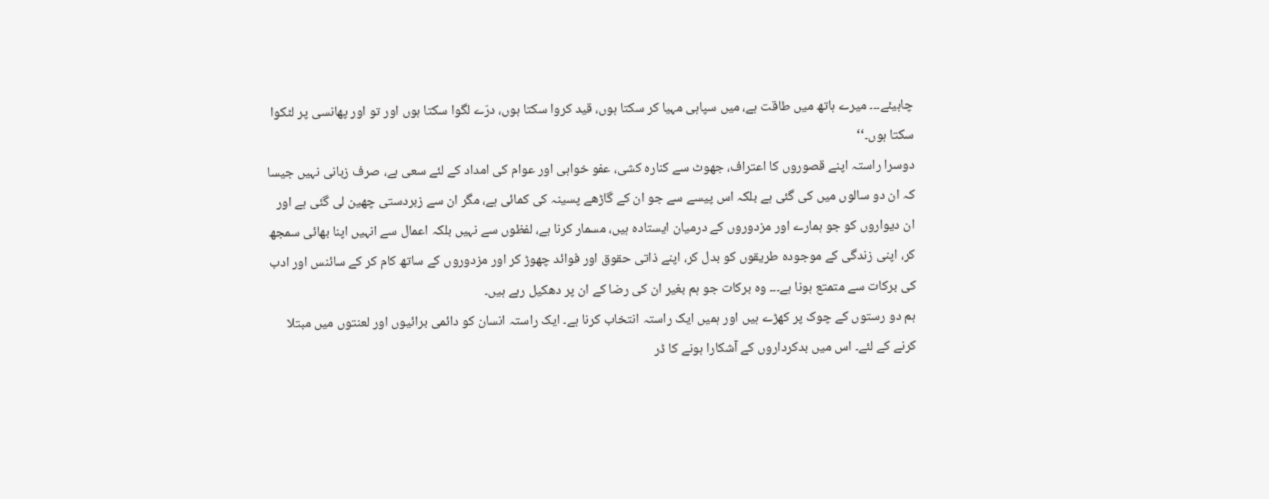چاہیئے۔۔۔ میرے ہاتھ میں طاقت ہے، میں سپاہی مہیا کر سکتا ہوں، قید کروا سکتا ہوں، درّے لگوا سکتا ہوں اور تو اور پھانسی پر لٹکوا سکتا ہوں۔‘‘
دوسرا راستہ اپنے قصوروں کا اعتراف، جھوٹ سے کنارہ کشی، عفو خواہی اور عوام کی امداد کے لئے سعی ہے، صرف زبانی نہیں جیسا کہ ان دو سالوں میں کی گئی ہے بلکہ اس پیسے سے جو ان کے گاڑھے پسینہ کی کمائی ہے، مگر ان سے زبردستی چھین لی گئی ہے اور ان دیواروں کو جو ہمارے اور مزدوروں کے درمیان ایستادہ ہیں، مسمار کرنا ہے، لفظوں سے نہیں بلکہ اعمال سے انہیں اپنا بھائی سمجھ کر، اپنی زندگی کے موجودہ طریقوں کو بدل کر، اپنے ذاتی حقوق اور فوائد چھوڑ کر اور مزدوروں کے ساتھ کام کر کے سائنس اور ادب کی برکات سے متمتع ہونا ہے۔۔۔ وہ برکات جو ہم بغیر ان کی رضا کے ان پر دھکیل رہے ہیں۔
ہم دو رستوں کے چوک پر کھڑے ہیں اور ہمیں ایک راستہ انتخاب کرنا ہے۔ ایک راستہ انسان کو دائمی برائیوں اور لعنتوں میں مبتلا کرنے کے لئے۔ اس میں بدکرداروں کے آشکارا ہونے کا ڈر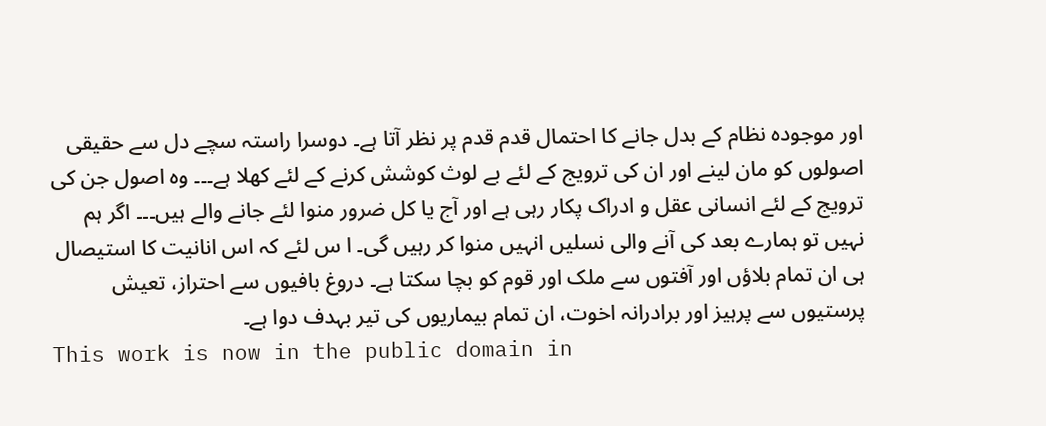اور موجودہ نظام کے بدل جانے کا احتمال قدم قدم پر نظر آتا ہے۔ دوسرا راستہ سچے دل سے حقیقی اصولوں کو مان لینے اور ان کی ترویج کے لئے بے لوث کوشش کرنے کے لئے کھلا ہے۔۔۔ وہ اصول جن کی ترویج کے لئے انسانی عقل و ادراک پکار رہی ہے اور آج یا کل ضرور منوا لئے جانے والے ہیں۔۔۔ اگر ہم نہیں تو ہمارے بعد کی آنے والی نسلیں انہیں منوا کر رہیں گی۔ ا س لئے کہ اس انانیت کا استیصال ہی ان تمام بلاؤں اور آفتوں سے ملک اور قوم کو بچا سکتا ہے۔ دروغ بافیوں سے احتراز، تعیش پرستیوں سے پرہیز اور برادرانہ اخوت، ان تمام بیماریوں کی تیر بہدف دوا ہے۔
This work is now in the public domain in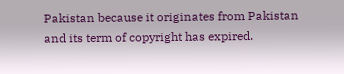Pakistan because it originates from Pakistan and its term of copyright has expired.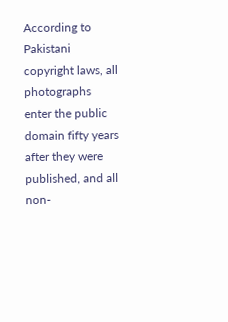According to Pakistani copyright laws, all photographs enter the public domain fifty years after they were published, and all non-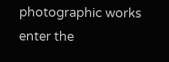photographic works enter the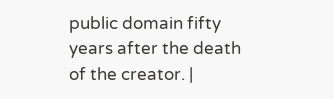public domain fifty years after the death of the creator. |